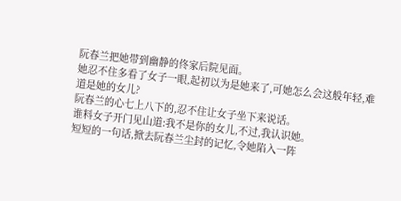阮春兰把她带到幽静的佟家后院见面。
她忍不住多看了女子一眼,起初以为是她来了,可她怎么会这般年轻,难道是她的女儿?
阮春兰的心七上八下的,忍不住让女子坐下来说话。
谁料女子开门见山道:我不是你的女儿,不过,我认识她。
短短的一句话,掀去阮春兰尘封的记忆,令她陷入一阵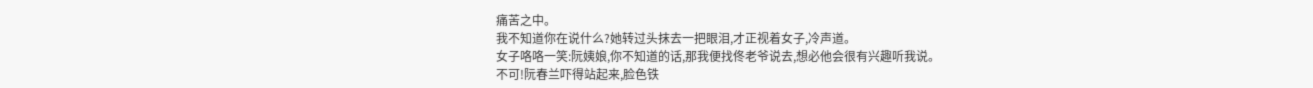痛苦之中。
我不知道你在说什么?她转过头抹去一把眼泪,才正视着女子,冷声道。
女子咯咯一笑:阮姨娘,你不知道的话,那我便找佟老爷说去,想必他会很有兴趣听我说。
不可!阮春兰吓得站起来,脸色铁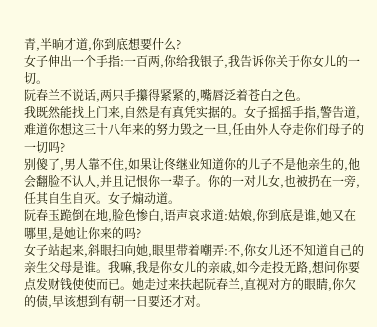青,半晌才道,你到底想要什么?
女子伸出一个手指:一百两,你给我银子,我告诉你关于你女儿的一切。
阮春兰不说话,两只手攥得紧紧的,嘴唇泛着苍白之色。
我既然能找上门来,自然是有真凭实据的。女子摇摇手指,警告道,难道你想这三十八年来的努力毁之一旦,任由外人夺走你们母子的一切吗?
别傻了,男人靠不住,如果让佟继业知道你的儿子不是他亲生的,他会翻脸不认人,并且记恨你一辈子。你的一对儿女,也被扔在一旁,任其自生自灭。女子煽动道。
阮春玉跪倒在地,脸色惨白,语声哀求道:姑娘,你到底是谁,她又在哪里,是她让你来的吗?
女子站起来,斜眼扫向她,眼里带着嘲弄:不,你女儿还不知道自己的亲生父母是谁。我嘛,我是你女儿的亲戚,如今走投无路,想问你要点发财钱使使而已。她走过来扶起阮春兰,直视对方的眼睛,你欠的债,早该想到有朝一日要还才对。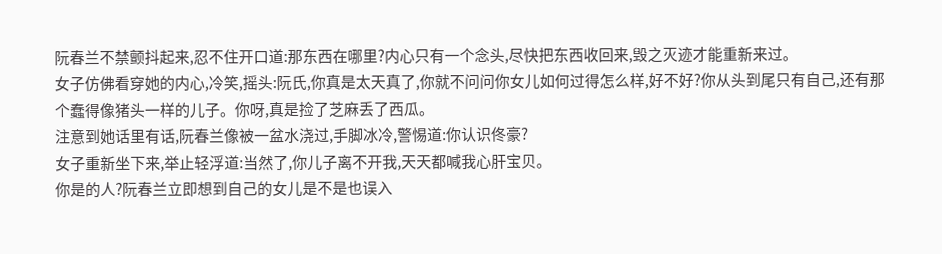阮春兰不禁颤抖起来,忍不住开口道:那东西在哪里?内心只有一个念头,尽快把东西收回来,毁之灭迹才能重新来过。
女子仿佛看穿她的内心,冷笑,摇头:阮氏,你真是太天真了,你就不问问你女儿如何过得怎么样,好不好?你从头到尾只有自己,还有那个蠢得像猪头一样的儿子。你呀,真是捡了芝麻丢了西瓜。
注意到她话里有话,阮春兰像被一盆水浇过,手脚冰冷,警惕道:你认识佟豪?
女子重新坐下来,举止轻浮道:当然了,你儿子离不开我,天天都喊我心肝宝贝。
你是的人?阮春兰立即想到自己的女儿是不是也误入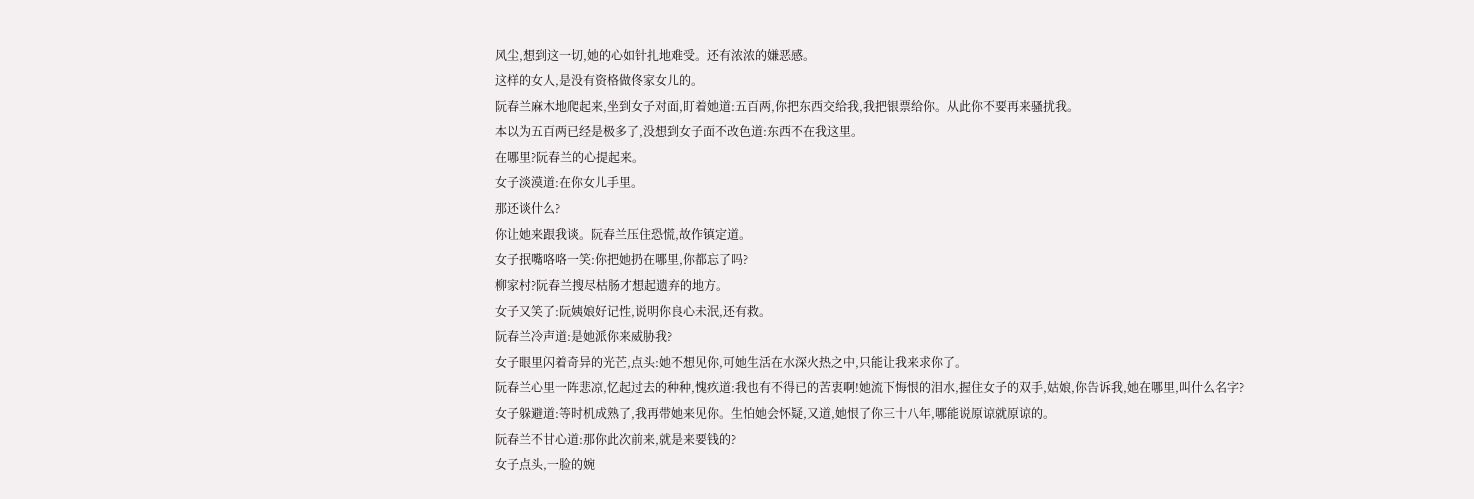风尘,想到这一切,她的心如针扎地难受。还有浓浓的嫌恶感。
这样的女人,是没有资格做佟家女儿的。
阮春兰麻木地爬起来,坐到女子对面,盯着她道:五百两,你把东西交给我,我把银票给你。从此你不要再来骚扰我。
本以为五百两已经是极多了,没想到女子面不改色道:东西不在我这里。
在哪里?阮春兰的心提起来。
女子淡漠道:在你女儿手里。
那还谈什么?
你让她来跟我谈。阮春兰压住恐慌,故作镇定道。
女子抿嘴咯咯一笑:你把她扔在哪里,你都忘了吗?
柳家村?阮春兰搜尽枯肠才想起遗弃的地方。
女子又笑了:阮姨娘好记性,说明你良心未泯,还有救。
阮春兰冷声道:是她派你来威胁我?
女子眼里闪着奇异的光芒,点头:她不想见你,可她生活在水深火热之中,只能让我来求你了。
阮春兰心里一阵悲凉,忆起过去的种种,愧疚道:我也有不得已的苦衷啊!她流下悔恨的泪水,握住女子的双手,姑娘,你告诉我,她在哪里,叫什么名字?
女子躲避道:等时机成熟了,我再带她来见你。生怕她会怀疑,又道,她恨了你三十八年,哪能说原谅就原谅的。
阮春兰不甘心道:那你此次前来,就是来要钱的?
女子点头,一脸的婉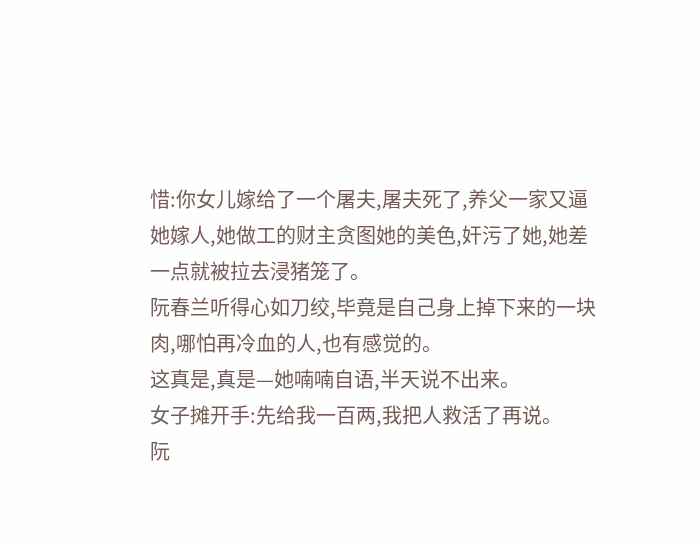惜:你女儿嫁给了一个屠夫,屠夫死了,养父一家又逼她嫁人,她做工的财主贪图她的美色,奸污了她,她差一点就被拉去浸猪笼了。
阮春兰听得心如刀绞,毕竟是自己身上掉下来的一块肉,哪怕再冷血的人,也有感觉的。
这真是,真是—她喃喃自语,半天说不出来。
女子摊开手:先给我一百两,我把人救活了再说。
阮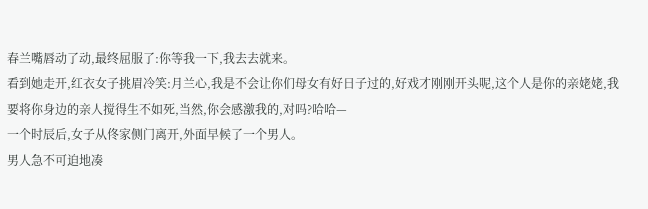春兰嘴唇动了动,最终屈服了:你等我一下,我去去就来。
看到她走开,红衣女子挑眉冷笑:月兰心,我是不会让你们母女有好日子过的,好戏才刚刚开头呢,这个人是你的亲姥姥,我要将你身边的亲人搅得生不如死,当然,你会感激我的,对吗?哈哈—
一个时辰后,女子从佟家侧门离开,外面早候了一个男人。
男人急不可迫地凑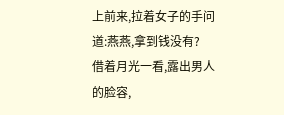上前来,拉着女子的手问道:燕燕,拿到钱没有?
借着月光一看,露出男人的脸容,